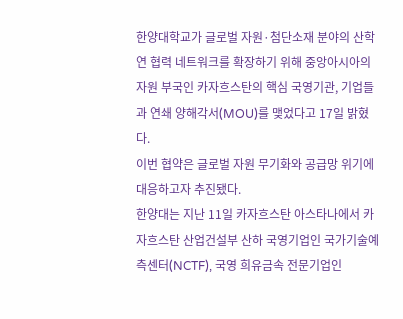한양대학교가 글로벌 자원·첨단소재 분야의 산학연 협력 네트워크를 확장하기 위해 중앙아시아의 자원 부국인 카자흐스탄의 핵심 국영기관, 기업들과 연쇄 양해각서(MOU)를 맺었다고 17일 밝혔다.
이번 협약은 글로벌 자원 무기화와 공급망 위기에 대응하고자 추진됐다.
한양대는 지난 11일 카자흐스탄 아스타나에서 카자흐스탄 산업건설부 산하 국영기업인 국가기술예측센터(NCTF), 국영 희유금속 전문기업인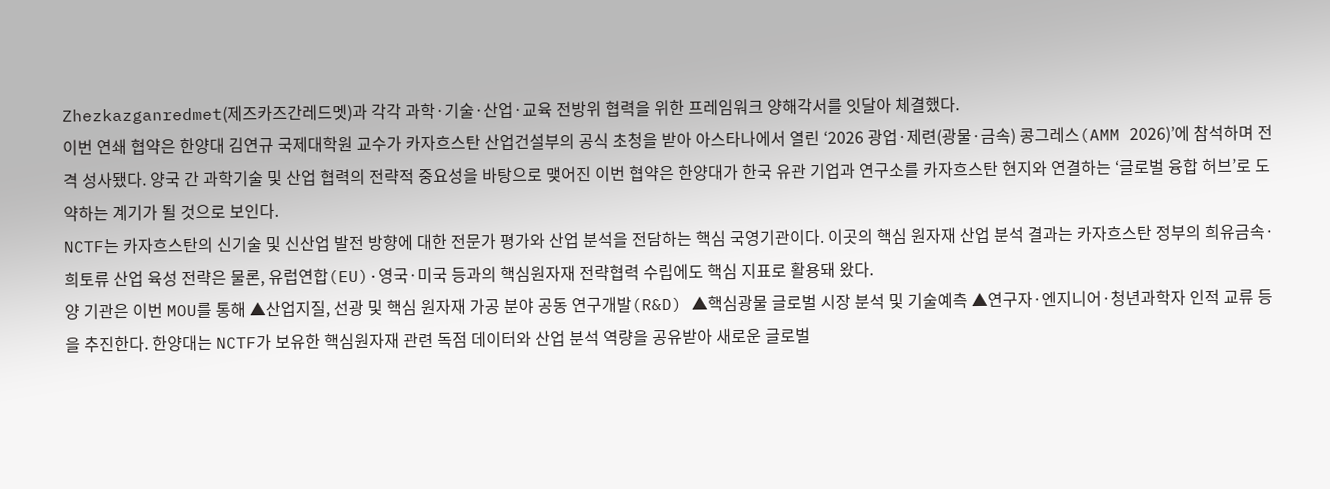Zhezkazganredmet(제즈카즈간레드멧)과 각각 과학·기술·산업·교육 전방위 협력을 위한 프레임워크 양해각서를 잇달아 체결했다.
이번 연쇄 협약은 한양대 김연규 국제대학원 교수가 카자흐스탄 산업건설부의 공식 초청을 받아 아스타나에서 열린 ‘2026 광업·제련(광물·금속) 콩그레스(AMM 2026)’에 참석하며 전격 성사됐다. 양국 간 과학기술 및 산업 협력의 전략적 중요성을 바탕으로 맺어진 이번 협약은 한양대가 한국 유관 기업과 연구소를 카자흐스탄 현지와 연결하는 ‘글로벌 융합 허브’로 도약하는 계기가 될 것으로 보인다.
NCTF는 카자흐스탄의 신기술 및 신산업 발전 방향에 대한 전문가 평가와 산업 분석을 전담하는 핵심 국영기관이다. 이곳의 핵심 원자재 산업 분석 결과는 카자흐스탄 정부의 희유금속·희토류 산업 육성 전략은 물론, 유럽연합(EU)·영국·미국 등과의 핵심원자재 전략협력 수립에도 핵심 지표로 활용돼 왔다.
양 기관은 이번 MOU를 통해 ▲산업지질, 선광 및 핵심 원자재 가공 분야 공동 연구개발(R&D) ▲핵심광물 글로벌 시장 분석 및 기술예측 ▲연구자·엔지니어·청년과학자 인적 교류 등을 추진한다. 한양대는 NCTF가 보유한 핵심원자재 관련 독점 데이터와 산업 분석 역량을 공유받아 새로운 글로벌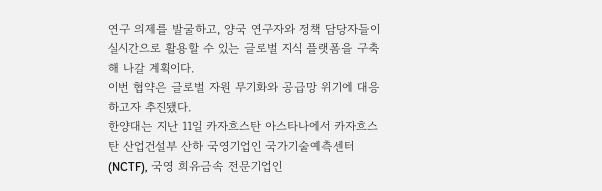연구 의제를 발굴하고, 양국 연구자와 정책 담당자들이 실시간으로 활용할 수 있는 글로벌 지식 플랫폼을 구축해 나갈 계획이다.
이번 협약은 글로벌 자원 무기화와 공급망 위기에 대응하고자 추진됐다.
한양대는 지난 11일 카자흐스탄 아스타나에서 카자흐스탄 산업건설부 산하 국영기업인 국가기술예측센터(NCTF), 국영 희유금속 전문기업인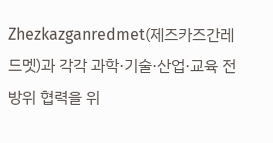Zhezkazganredmet(제즈카즈간레드멧)과 각각 과학·기술·산업·교육 전방위 협력을 위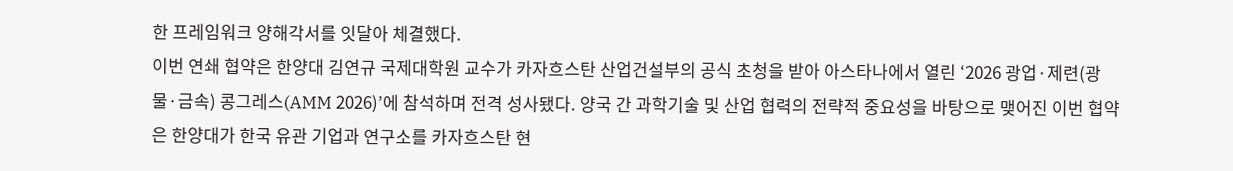한 프레임워크 양해각서를 잇달아 체결했다.
이번 연쇄 협약은 한양대 김연규 국제대학원 교수가 카자흐스탄 산업건설부의 공식 초청을 받아 아스타나에서 열린 ‘2026 광업·제련(광물·금속) 콩그레스(AMM 2026)’에 참석하며 전격 성사됐다. 양국 간 과학기술 및 산업 협력의 전략적 중요성을 바탕으로 맺어진 이번 협약은 한양대가 한국 유관 기업과 연구소를 카자흐스탄 현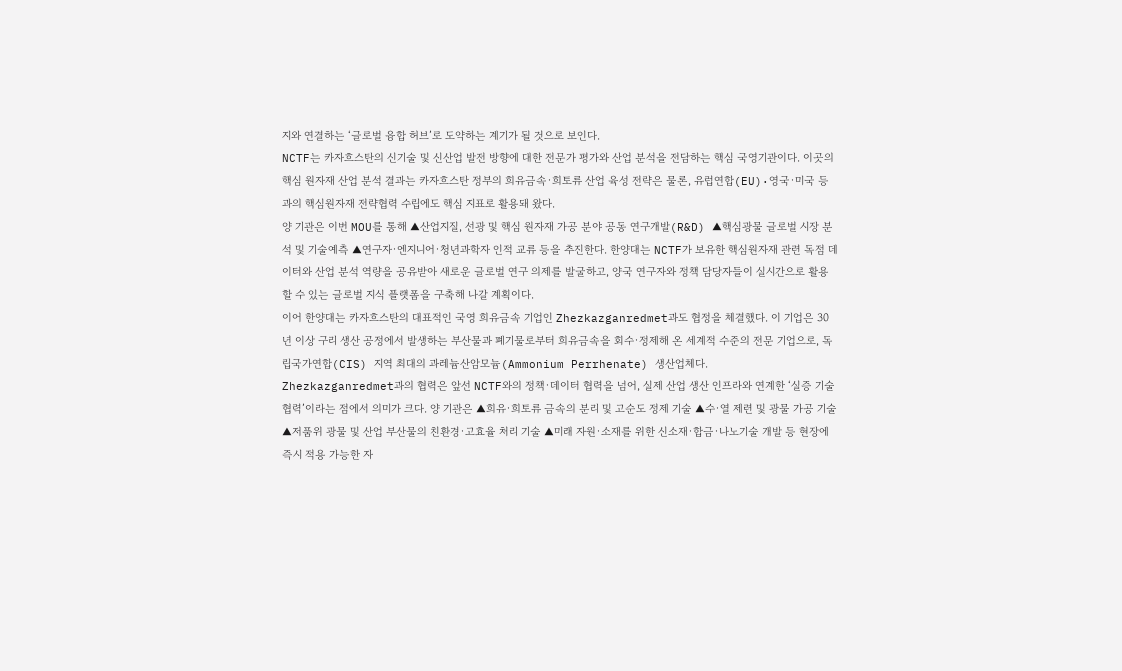지와 연결하는 ‘글로벌 융합 허브’로 도약하는 계기가 될 것으로 보인다.
NCTF는 카자흐스탄의 신기술 및 신산업 발전 방향에 대한 전문가 평가와 산업 분석을 전담하는 핵심 국영기관이다. 이곳의 핵심 원자재 산업 분석 결과는 카자흐스탄 정부의 희유금속·희토류 산업 육성 전략은 물론, 유럽연합(EU)·영국·미국 등과의 핵심원자재 전략협력 수립에도 핵심 지표로 활용돼 왔다.
양 기관은 이번 MOU를 통해 ▲산업지질, 선광 및 핵심 원자재 가공 분야 공동 연구개발(R&D) ▲핵심광물 글로벌 시장 분석 및 기술예측 ▲연구자·엔지니어·청년과학자 인적 교류 등을 추진한다. 한양대는 NCTF가 보유한 핵심원자재 관련 독점 데이터와 산업 분석 역량을 공유받아 새로운 글로벌 연구 의제를 발굴하고, 양국 연구자와 정책 담당자들이 실시간으로 활용할 수 있는 글로벌 지식 플랫폼을 구축해 나갈 계획이다.
이어 한양대는 카자흐스탄의 대표적인 국영 희유금속 기업인 Zhezkazganredmet과도 협정을 체결했다. 이 기업은 30년 이상 구리 생산 공정에서 발생하는 부산물과 폐기물로부터 희유금속을 회수·정제해 온 세계적 수준의 전문 기업으로, 독립국가연합(CIS) 지역 최대의 과레늄산암모늄(Ammonium Perrhenate) 생산업체다.
Zhezkazganredmet과의 협력은 앞선 NCTF와의 정책·데이터 협력을 넘어, 실제 산업 생산 인프라와 연계한 ‘실증 기술 협력’이라는 점에서 의미가 크다. 양 기관은 ▲희유·희토류 금속의 분리 및 고순도 정제 기술 ▲수·열 제련 및 광물 가공 기술 ▲저품위 광물 및 산업 부산물의 친환경·고효율 처리 기술 ▲미래 자원·소재를 위한 신소재·합금·나노기술 개발 등 현장에 즉시 적용 가능한 자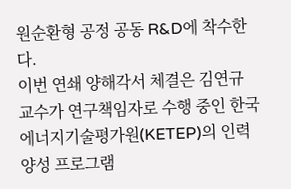원순환형 공정 공동 R&D에 착수한다.
이번 연쇄 양해각서 체결은 김연규 교수가 연구책임자로 수행 중인 한국에너지기술평가원(KETEP)의 인력양성 프로그램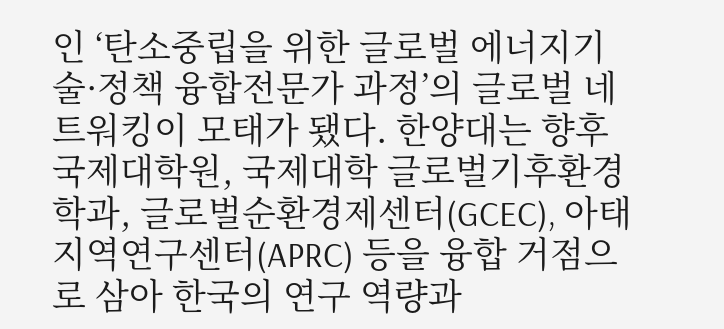인 ‘탄소중립을 위한 글로벌 에너지기술·정책 융합전문가 과정’의 글로벌 네트워킹이 모태가 됐다. 한양대는 향후 국제대학원, 국제대학 글로벌기후환경학과, 글로벌순환경제센터(GCEC), 아태지역연구센터(APRC) 등을 융합 거점으로 삼아 한국의 연구 역량과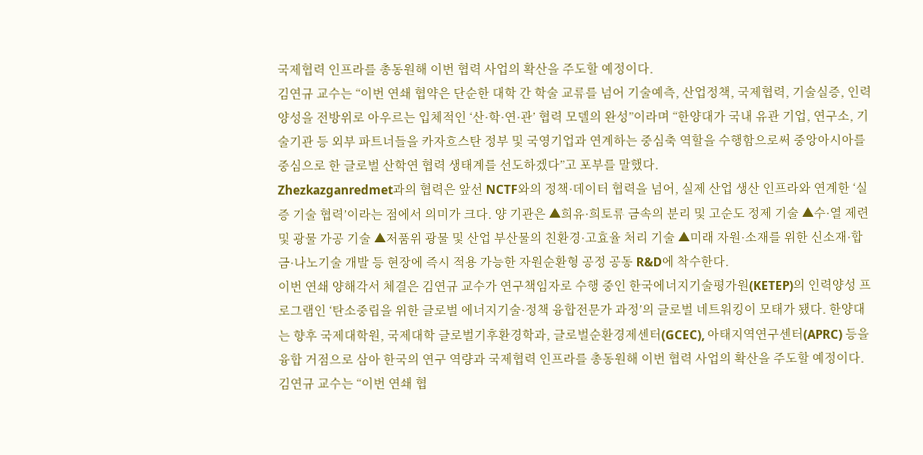국제협력 인프라를 총동원해 이번 협력 사업의 확산을 주도할 예정이다.
김연규 교수는 “이번 연쇄 협약은 단순한 대학 간 학술 교류를 넘어 기술예측, 산업정책, 국제협력, 기술실증, 인력양성을 전방위로 아우르는 입체적인 ‘산·학·연·관’ 협력 모델의 완성”이라며 “한양대가 국내 유관 기업, 연구소, 기술기관 등 외부 파트너들을 카자흐스탄 정부 및 국영기업과 연계하는 중심축 역할을 수행함으로써 중앙아시아를 중심으로 한 글로벌 산학연 협력 생태계를 선도하겠다”고 포부를 말했다.
Zhezkazganredmet과의 협력은 앞선 NCTF와의 정책·데이터 협력을 넘어, 실제 산업 생산 인프라와 연계한 ‘실증 기술 협력’이라는 점에서 의미가 크다. 양 기관은 ▲희유·희토류 금속의 분리 및 고순도 정제 기술 ▲수·열 제련 및 광물 가공 기술 ▲저품위 광물 및 산업 부산물의 친환경·고효율 처리 기술 ▲미래 자원·소재를 위한 신소재·합금·나노기술 개발 등 현장에 즉시 적용 가능한 자원순환형 공정 공동 R&D에 착수한다.
이번 연쇄 양해각서 체결은 김연규 교수가 연구책임자로 수행 중인 한국에너지기술평가원(KETEP)의 인력양성 프로그램인 ‘탄소중립을 위한 글로벌 에너지기술·정책 융합전문가 과정’의 글로벌 네트워킹이 모태가 됐다. 한양대는 향후 국제대학원, 국제대학 글로벌기후환경학과, 글로벌순환경제센터(GCEC), 아태지역연구센터(APRC) 등을 융합 거점으로 삼아 한국의 연구 역량과 국제협력 인프라를 총동원해 이번 협력 사업의 확산을 주도할 예정이다.
김연규 교수는 “이번 연쇄 협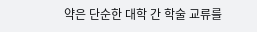약은 단순한 대학 간 학술 교류를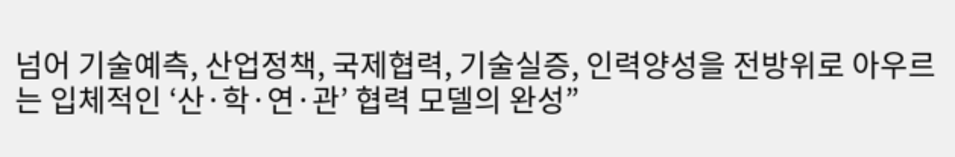넘어 기술예측, 산업정책, 국제협력, 기술실증, 인력양성을 전방위로 아우르는 입체적인 ‘산·학·연·관’ 협력 모델의 완성”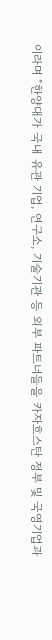이라며 “한양대가 국내 유관 기업, 연구소, 기술기관 등 외부 파트너들을 카자흐스탄 정부 및 국영기업과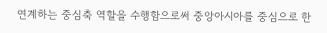연계하는 중심축 역할을 수행함으로써 중앙아시아를 중심으로 한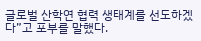글로벌 산학연 협력 생태계를 선도하겠다”고 포부를 말했다.